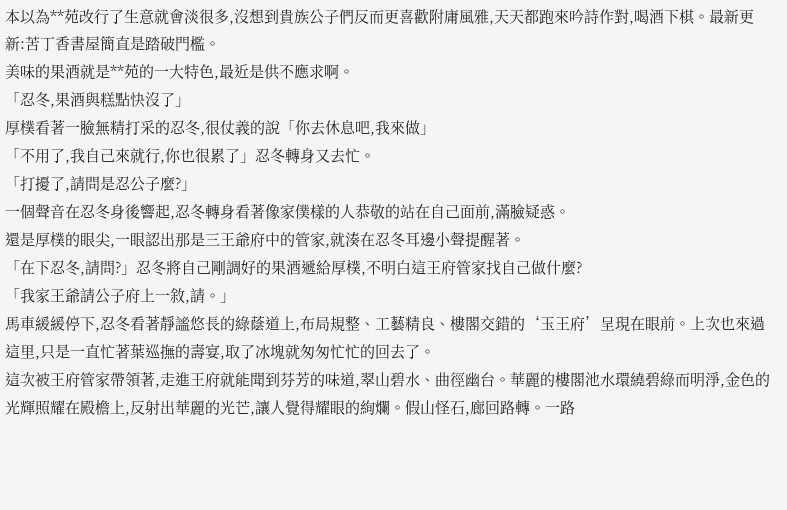本以為**苑改行了生意就會淡很多,沒想到貴族公子們反而更喜歡附庸風雅,天天都跑來吟詩作對,喝酒下棋。最新更新:苦丁香書屋簡直是踏破門檻。
美味的果酒就是**苑的一大特色,最近是供不應求啊。
「忍冬,果酒與糕點快沒了」
厚樸看著一臉無精打采的忍冬,很仗義的說「你去休息吧,我來做」
「不用了,我自己來就行,你也很累了」忍冬轉身又去忙。
「打擾了,請問是忍公子麼?」
一個聲音在忍冬身後響起,忍冬轉身看著像家僕樣的人恭敬的站在自己面前,滿臉疑惑。
還是厚樸的眼尖,一眼認出那是三王爺府中的管家,就湊在忍冬耳邊小聲提醒著。
「在下忍冬,請問?」忍冬將自己剛調好的果酒遞給厚樸,不明白這王府管家找自己做什麼?
「我家王爺請公子府上一敘,請。」
馬車緩緩停下,忍冬看著靜謐悠長的綠蔭道上,布局規整、工藝精良、樓閣交錯的‘玉王府’呈現在眼前。上次也來過這里,只是一直忙著葉巡撫的壽宴,取了冰塊就匆匆忙忙的回去了。
這次被王府管家帶領著,走進王府就能聞到芬芳的味道,翠山碧水、曲徑幽台。華麗的樓閣池水環繞碧綠而明淨,金色的光輝照耀在殿檐上,反射出華麗的光芒,讓人覺得耀眼的絢爛。假山怪石,廊回路轉。一路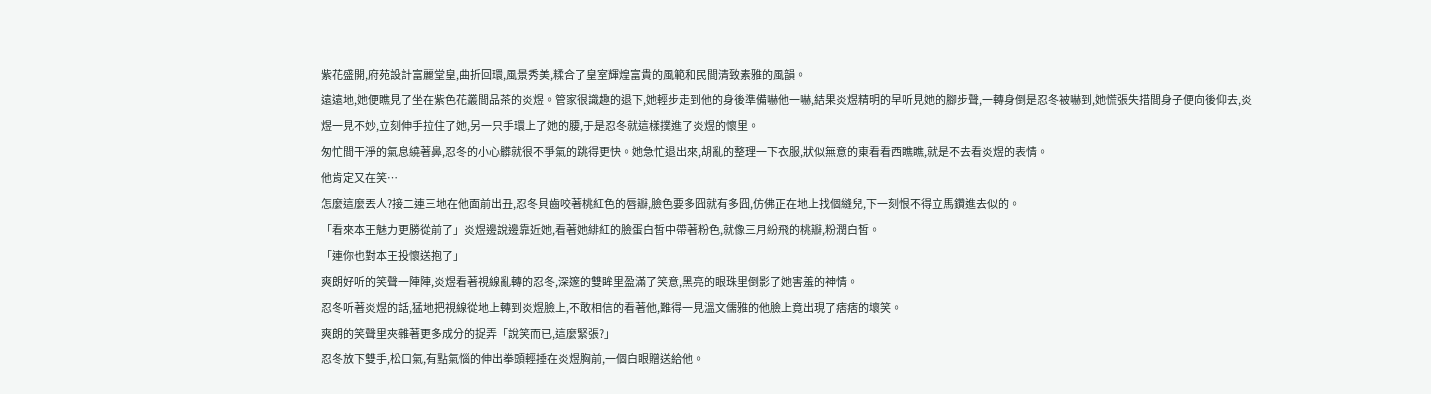紫花盛開,府苑設計富麗堂皇,曲折回環,風景秀美,糅合了皇室輝煌富貴的風範和民間清致素雅的風韻。
遠遠地,她便瞧見了坐在紫色花叢間品茶的炎煜。管家很識趣的退下,她輕步走到他的身後準備嚇他一嚇,結果炎煜精明的早听見她的腳步聲,一轉身倒是忍冬被嚇到,她慌張失措間身子便向後仰去,炎煜一見不妙,立刻伸手拉住了她,另一只手環上了她的腰,于是忍冬就這樣撲進了炎煜的懷里。
匆忙間干淨的氣息繞著鼻,忍冬的小心髒就很不爭氣的跳得更快。她急忙退出來,胡亂的整理一下衣服,狀似無意的東看看西瞧瞧,就是不去看炎煜的表情。
他肯定又在笑…
怎麼這麼丟人?接二連三地在他面前出丑,忍冬貝齒咬著桃紅色的唇瓣,臉色要多囧就有多囧,仿佛正在地上找個縫兒,下一刻恨不得立馬鑽進去似的。
「看來本王魅力更勝從前了」炎煜邊說邊靠近她,看著她緋紅的臉蛋白皙中帶著粉色,就像三月紛飛的桃瓣,粉潤白皙。
「連你也對本王投懷送抱了」
爽朗好听的笑聲一陣陣,炎煜看著視線亂轉的忍冬,深邃的雙眸里盈滿了笑意,黑亮的眼珠里倒影了她害羞的神情。
忍冬听著炎煜的話,猛地把視線從地上轉到炎煜臉上,不敢相信的看著他,難得一見溫文儒雅的他臉上竟出現了痞痞的壞笑。
爽朗的笑聲里夾雜著更多成分的捉弄「說笑而已,這麼緊張?」
忍冬放下雙手,松口氣,有點氣惱的伸出拳頭輕捶在炎煜胸前,一個白眼贈送給他。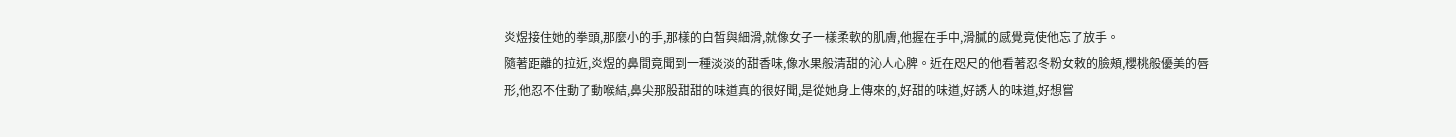炎煜接住她的拳頭,那麼小的手,那樣的白皙與細滑,就像女子一樣柔軟的肌膚,他握在手中,滑膩的感覺竟使他忘了放手。
隨著距離的拉近,炎煜的鼻間竟聞到一種淡淡的甜香味,像水果般清甜的沁人心脾。近在咫尺的他看著忍冬粉女敕的臉頰,櫻桃般優美的唇形,他忍不住動了動喉結,鼻尖那股甜甜的味道真的很好聞,是從她身上傳來的,好甜的味道,好誘人的味道,好想嘗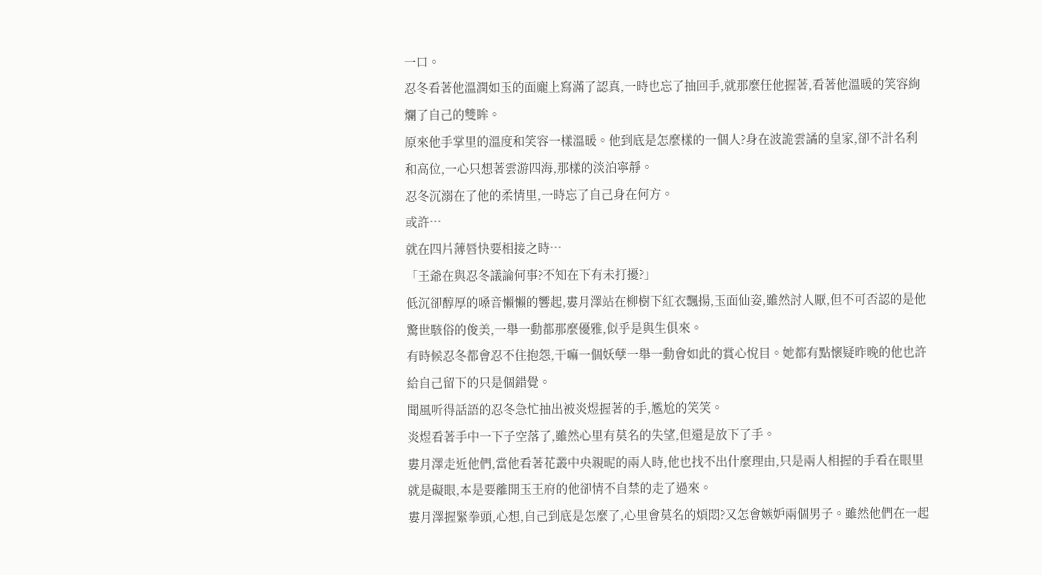一口。
忍冬看著他溫潤如玉的面龐上寫滿了認真,一時也忘了抽回手,就那麼任他握著,看著他溫暖的笑容絢爛了自己的雙眸。
原來他手掌里的溫度和笑容一樣溫暖。他到底是怎麼樣的一個人?身在波詭雲譎的皇家,卻不計名利和高位,一心只想著雲游四海,那樣的淡泊寧靜。
忍冬沉溺在了他的柔情里,一時忘了自己身在何方。
或許…
就在四片薄唇快要相接之時…
「王爺在與忍冬議論何事?不知在下有未打擾?」
低沉卻醇厚的嗓音懶懶的響起,婁月澤站在柳樹下紅衣飄揚,玉面仙姿,雖然討人厭,但不可否認的是他驚世駭俗的俊美,一舉一動都那麼優雅,似乎是與生俱來。
有時候忍冬都會忍不住抱怨,干嘛一個妖孽一舉一動會如此的賞心悅目。她都有點懷疑昨晚的他也許給自己留下的只是個錯覺。
聞風听得話語的忍冬急忙抽出被炎煜握著的手,尷尬的笑笑。
炎煜看著手中一下子空落了,雖然心里有莫名的失望,但還是放下了手。
婁月澤走近他們,當他看著花叢中央親昵的兩人時,他也找不出什麼理由,只是兩人相握的手看在眼里就是礙眼,本是要離開玉王府的他卻情不自禁的走了過來。
婁月澤握緊拳頭,心想,自己到底是怎麼了,心里會莫名的煩悶?又怎會嫉妒兩個男子。雖然他們在一起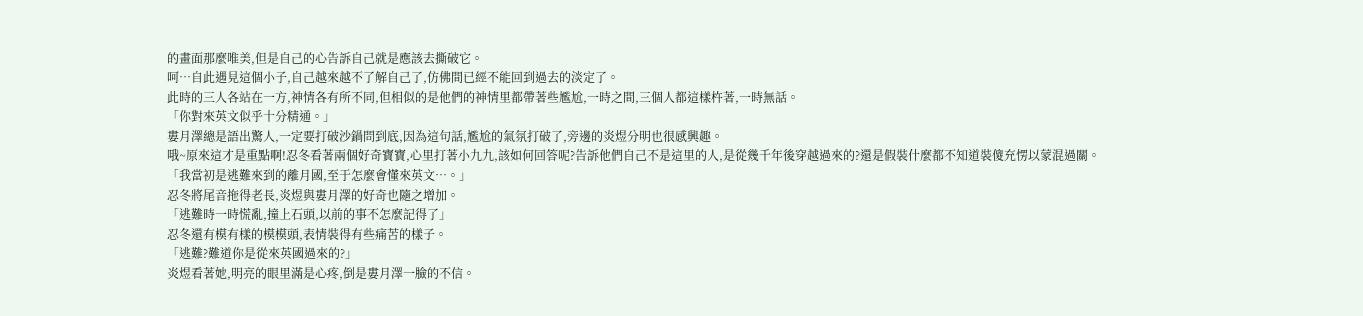的畫面那麼唯美,但是自己的心告訴自己就是應該去撕破它。
呵…自此遇見這個小子,自己越來越不了解自己了,仿佛間已經不能回到過去的淡定了。
此時的三人各站在一方,神情各有所不同,但相似的是他們的神情里都帶著些尷尬,一時之間,三個人都這樣杵著,一時無話。
「你對來英文似乎十分精通。」
婁月澤總是語出驚人,一定要打破沙鍋問到底,因為這句話,尷尬的氣氛打破了,旁邊的炎煜分明也很感興趣。
哦~原來這才是重點啊!忍冬看著兩個好奇寶寶,心里打著小九九,該如何回答呢?告訴他們自己不是這里的人,是從幾千年後穿越過來的?還是假裝什麼都不知道裝傻充愣以蒙混過關。
「我當初是逃難來到的離月國,至于怎麼會懂來英文…。」
忍冬將尾音拖得老長,炎煜與婁月澤的好奇也隨之增加。
「逃難時一時慌亂,撞上石頭,以前的事不怎麼記得了」
忍冬還有模有樣的模模頭,表情裝得有些痛苦的樣子。
「逃難?難道你是從來英國過來的?」
炎煜看著她,明亮的眼里滿是心疼,倒是婁月澤一臉的不信。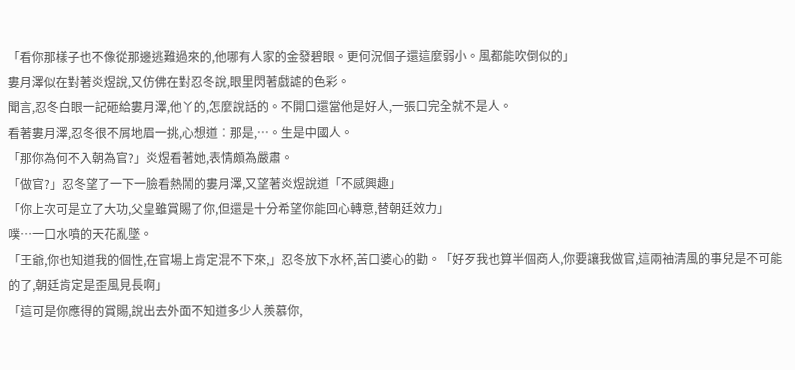「看你那樣子也不像從那邊逃難過來的,他哪有人家的金發碧眼。更何況個子還這麼弱小。風都能吹倒似的」
婁月澤似在對著炎煜說,又仿佛在對忍冬說,眼里閃著戲謔的色彩。
聞言,忍冬白眼一記砸給婁月澤,他丫的,怎麼說話的。不開口還當他是好人,一張口完全就不是人。
看著婁月澤,忍冬很不屑地眉一挑,心想道︰那是,…。生是中國人。
「那你為何不入朝為官?」炎煜看著她,表情頗為嚴肅。
「做官?」忍冬望了一下一臉看熱鬧的婁月澤,又望著炎煜說道「不感興趣」
「你上次可是立了大功,父皇雖賞賜了你,但還是十分希望你能回心轉意,替朝廷效力」
噗…一口水噴的天花亂墜。
「王爺,你也知道我的個性,在官場上肯定混不下來,」忍冬放下水杯,苦口婆心的勸。「好歹我也算半個商人,你要讓我做官,這兩袖清風的事兒是不可能的了,朝廷肯定是歪風見長啊」
「這可是你應得的賞賜,說出去外面不知道多少人羨慕你,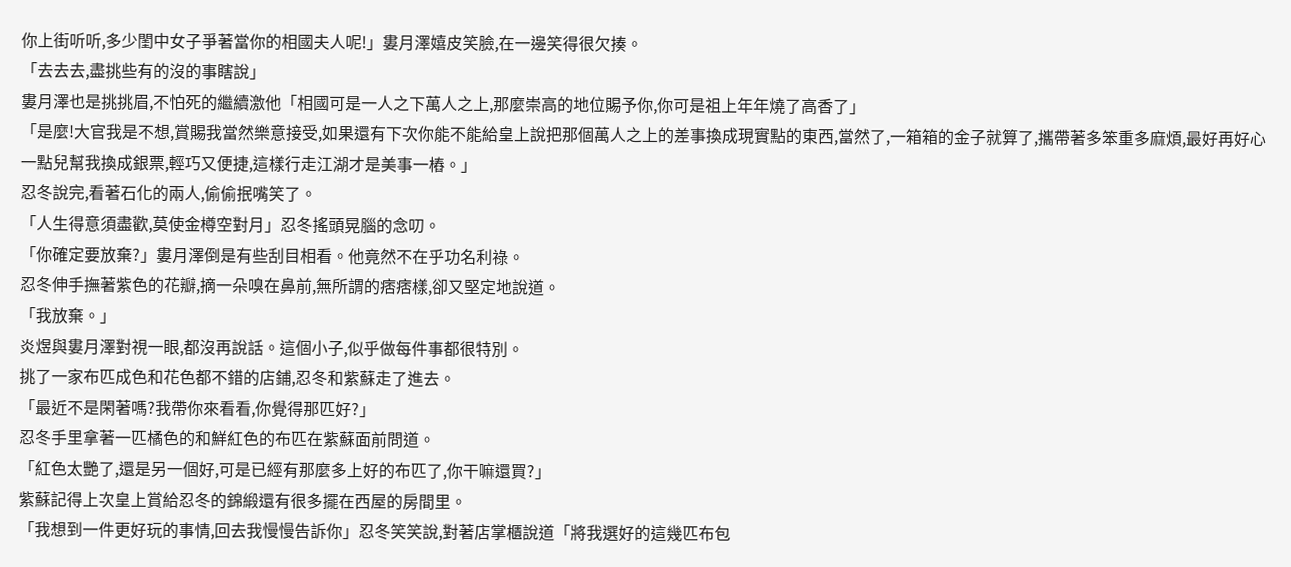你上街听听,多少閨中女子爭著當你的相國夫人呢!」婁月澤嬉皮笑臉,在一邊笑得很欠揍。
「去去去,盡挑些有的沒的事瞎說」
婁月澤也是挑挑眉,不怕死的繼續激他「相國可是一人之下萬人之上,那麼崇高的地位賜予你,你可是祖上年年燒了高香了」
「是麼!大官我是不想,賞賜我當然樂意接受,如果還有下次你能不能給皇上說把那個萬人之上的差事換成現實點的東西,當然了,一箱箱的金子就算了,攜帶著多笨重多麻煩,最好再好心一點兒幫我換成銀票,輕巧又便捷,這樣行走江湖才是美事一樁。」
忍冬說完,看著石化的兩人,偷偷抿嘴笑了。
「人生得意須盡歡,莫使金樽空對月」忍冬搖頭晃腦的念叨。
「你確定要放棄?」婁月澤倒是有些刮目相看。他竟然不在乎功名利祿。
忍冬伸手撫著紫色的花瓣,摘一朵嗅在鼻前,無所謂的痞痞樣,卻又堅定地說道。
「我放棄。」
炎煜與婁月澤對視一眼,都沒再說話。這個小子,似乎做每件事都很特別。
挑了一家布匹成色和花色都不錯的店鋪,忍冬和紫蘇走了進去。
「最近不是閑著嗎?我帶你來看看,你覺得那匹好?」
忍冬手里拿著一匹橘色的和鮮紅色的布匹在紫蘇面前問道。
「紅色太艷了,還是另一個好,可是已經有那麼多上好的布匹了,你干嘛還買?」
紫蘇記得上次皇上賞給忍冬的錦緞還有很多擺在西屋的房間里。
「我想到一件更好玩的事情,回去我慢慢告訴你」忍冬笑笑說,對著店掌櫃說道「將我選好的這幾匹布包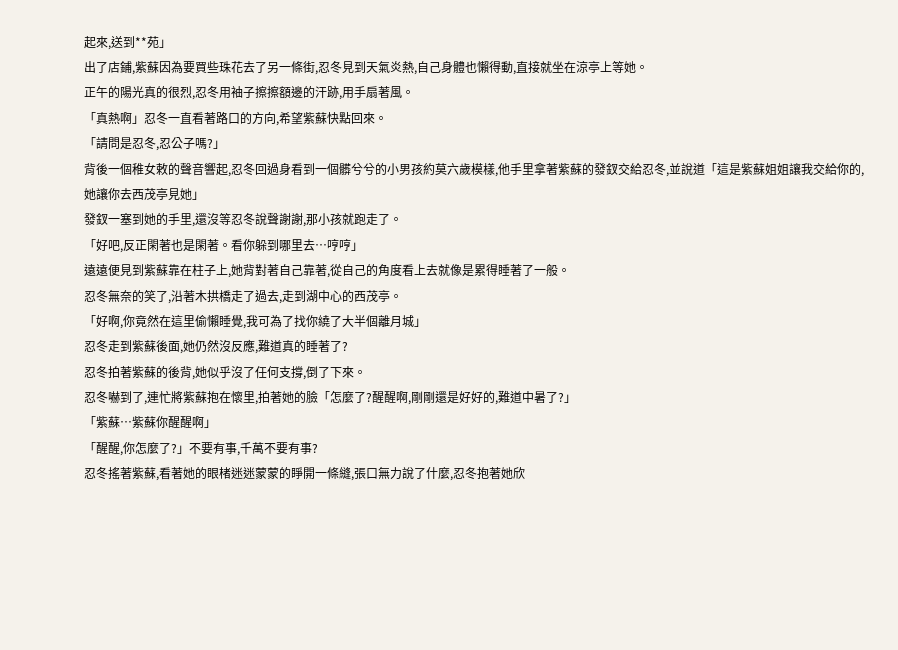起來,送到**苑」
出了店鋪,紫蘇因為要買些珠花去了另一條街,忍冬見到天氣炎熱,自己身體也懶得動,直接就坐在涼亭上等她。
正午的陽光真的很烈,忍冬用袖子擦擦額邊的汗跡,用手扇著風。
「真熱啊」忍冬一直看著路口的方向,希望紫蘇快點回來。
「請問是忍冬,忍公子嗎?」
背後一個稚女敕的聲音響起,忍冬回過身看到一個髒兮兮的小男孩約莫六歲模樣,他手里拿著紫蘇的發釵交給忍冬,並說道「這是紫蘇姐姐讓我交給你的,她讓你去西茂亭見她」
發釵一塞到她的手里,還沒等忍冬說聲謝謝,那小孩就跑走了。
「好吧,反正閑著也是閑著。看你躲到哪里去…哼哼」
遠遠便見到紫蘇靠在柱子上,她背對著自己靠著,從自己的角度看上去就像是累得睡著了一般。
忍冬無奈的笑了,沿著木拱橋走了過去,走到湖中心的西茂亭。
「好啊,你竟然在這里偷懶睡覺,我可為了找你繞了大半個離月城」
忍冬走到紫蘇後面,她仍然沒反應,難道真的睡著了?
忍冬拍著紫蘇的後背,她似乎沒了任何支撐,倒了下來。
忍冬嚇到了,連忙將紫蘇抱在懷里,拍著她的臉「怎麼了?醒醒啊,剛剛還是好好的,難道中暑了?」
「紫蘇…紫蘇你醒醒啊」
「醒醒,你怎麼了?」不要有事,千萬不要有事?
忍冬搖著紫蘇,看著她的眼楮迷迷蒙蒙的睜開一條縫,張口無力說了什麼,忍冬抱著她欣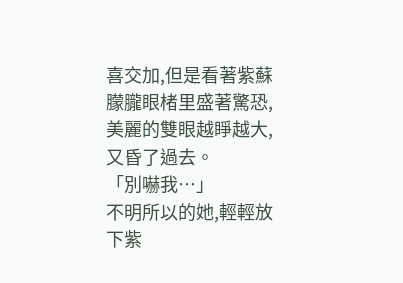喜交加,但是看著紫蘇朦朧眼楮里盛著驚恐,美麗的雙眼越睜越大,又昏了過去。
「別嚇我…」
不明所以的她,輕輕放下紫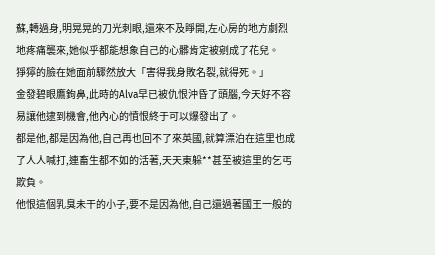蘇,轉過身,明晃晃的刀光刺眼,還來不及睜開,左心房的地方劇烈地疼痛襲來,她似乎都能想象自己的心髒肯定被剜成了花兒。
猙獰的臉在她面前驟然放大「害得我身敗名裂,就得死。」
金發碧眼鷹鉤鼻,此時的Alva早已被仇恨沖昏了頭腦,今天好不容易讓他逮到機會,他內心的憤恨終于可以爆發出了。
都是他,都是因為他,自己再也回不了來英國,就算漂泊在這里也成了人人喊打,連畜生都不如的活著,天天東躲**甚至被這里的乞丐欺負。
他恨這個乳臭未干的小子,要不是因為他,自己還過著國王一般的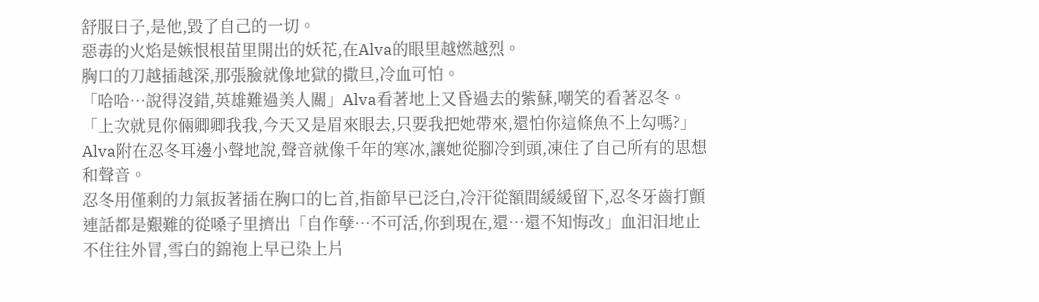舒服日子,是他,毀了自己的一切。
惡毒的火焰是嫉恨根苗里開出的妖花,在Alva的眼里越燃越烈。
胸口的刀越插越深,那張臉就像地獄的撒旦,冷血可怕。
「哈哈…說得沒錯,英雄難過美人關」Alva看著地上又昏過去的紫蘇,嘲笑的看著忍冬。「上次就見你倆卿卿我我,今天又是眉來眼去,只要我把她帶來,還怕你這條魚不上勾嗎?」Alva附在忍冬耳邊小聲地說,聲音就像千年的寒冰,讓她從腳冷到頭,凍住了自己所有的思想和聲音。
忍冬用僅剩的力氣扳著插在胸口的匕首,指節早已泛白,冷汗從額間緩緩留下,忍冬牙齒打顫連話都是艱難的從嗓子里擠出「自作孽…不可活,你到現在,還…還不知悔改」血汩汩地止不住往外冒,雪白的錦袍上早已染上片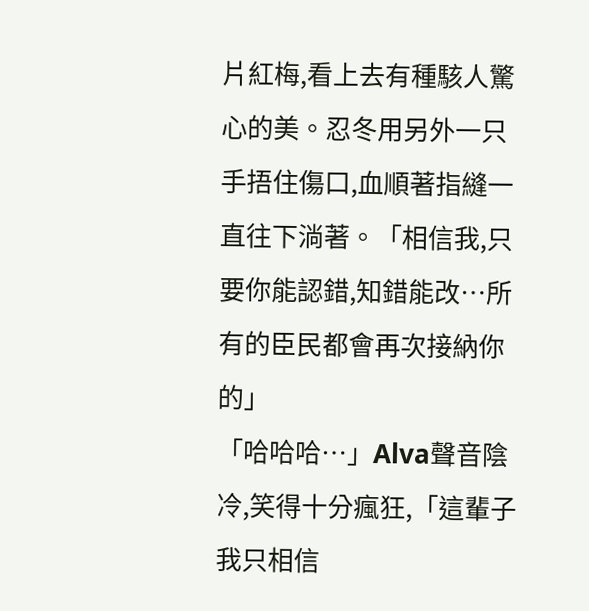片紅梅,看上去有種駭人驚心的美。忍冬用另外一只手捂住傷口,血順著指縫一直往下淌著。「相信我,只要你能認錯,知錯能改…所有的臣民都會再次接納你的」
「哈哈哈…」Alva聲音陰冷,笑得十分瘋狂,「這輩子我只相信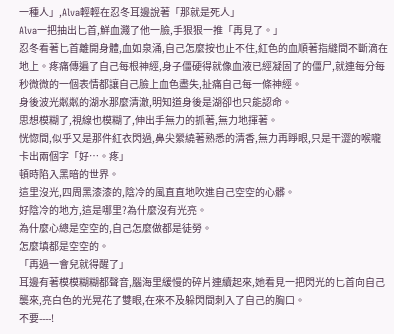一種人」,Alva輕輕在忍冬耳邊說著「那就是死人」
Alva一把抽出匕首,鮮血濺了他一臉,手狠狠一推「再見了。」
忍冬看著匕首離開身體,血如泉涌,自己怎麼按也止不住,紅色的血順著指縫間不斷滴在地上。疼痛傳遍了自己每根神經,身子僵硬得就像血液已經凝固了的僵尸,就連每分每秒微微的一個表情都讓自己臉上血色盡失,扯痛自己每一條神經。
身後波光粼粼的湖水那麼清澈,明知道身後是湖卻也只能認命。
思想模糊了,視線也模糊了,伸出手無力的抓著,無力地揮著。
恍惚間,似乎又是那件紅衣閃過,鼻尖縈繞著熟悉的清香,無力再睜眼,只是干澀的喉嚨卡出兩個字「好…。疼」
頓時陷入黑暗的世界。
這里沒光,四周黑漆漆的,陰冷的風直直地吹進自己空空的心髒。
好陰冷的地方,這是哪里?為什麼沒有光亮。
為什麼心總是空空的,自己怎麼做都是徒勞。
怎麼填都是空空的。
「再過一會兒就得醒了」
耳邊有著模模糊糊都聲音,腦海里緩慢的碎片連續起來,她看見一把閃光的匕首向自己襲來,亮白色的光晃花了雙眼,在來不及躲閃間刺入了自己的胸口。
不要----!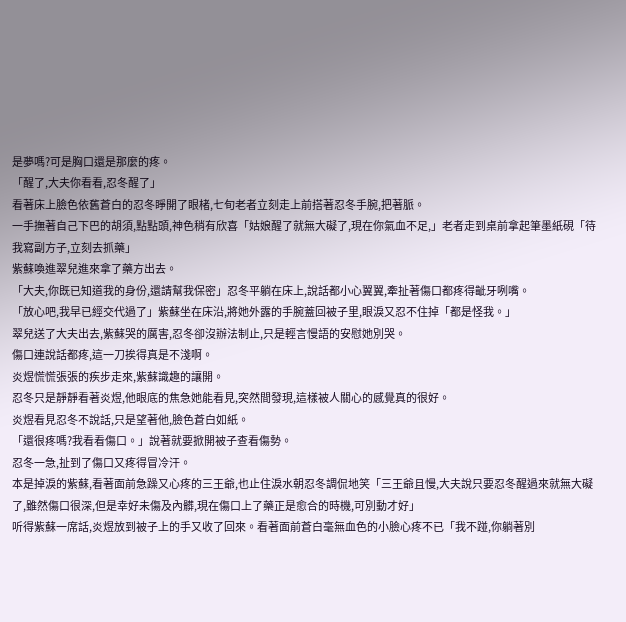是夢嗎?可是胸口還是那麼的疼。
「醒了,大夫你看看,忍冬醒了」
看著床上臉色依舊蒼白的忍冬睜開了眼楮,七旬老者立刻走上前搭著忍冬手腕,把著脈。
一手撫著自己下巴的胡須,點點頭,神色稍有欣喜「姑娘醒了就無大礙了,現在你氣血不足,」老者走到桌前拿起筆墨紙硯「待我寫副方子,立刻去抓藥」
紫蘇喚進翠兒進來拿了藥方出去。
「大夫,你既已知道我的身份,還請幫我保密」忍冬平躺在床上,說話都小心翼翼,牽扯著傷口都疼得齜牙咧嘴。
「放心吧,我早已經交代過了」紫蘇坐在床沿,將她外露的手腕蓋回被子里,眼淚又忍不住掉「都是怪我。」
翠兒送了大夫出去,紫蘇哭的厲害,忍冬卻沒辦法制止,只是輕言慢語的安慰她別哭。
傷口連說話都疼,這一刀挨得真是不淺啊。
炎煜慌慌張張的疾步走來,紫蘇識趣的讓開。
忍冬只是靜靜看著炎煜,他眼底的焦急她能看見,突然間發現,這樣被人關心的感覺真的很好。
炎煜看見忍冬不說話,只是望著他,臉色蒼白如紙。
「還很疼嗎?我看看傷口。」說著就要掀開被子查看傷勢。
忍冬一急,扯到了傷口又疼得冒冷汗。
本是掉淚的紫蘇,看著面前急躁又心疼的三王爺,也止住淚水朝忍冬調侃地笑「三王爺且慢,大夫說只要忍冬醒過來就無大礙了,雖然傷口很深,但是幸好未傷及內髒,現在傷口上了藥正是愈合的時機,可別動才好」
听得紫蘇一席話,炎煜放到被子上的手又收了回來。看著面前蒼白毫無血色的小臉心疼不已「我不踫,你躺著別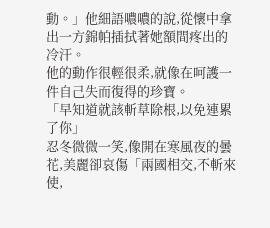動。」他細語噥噥的說,從懷中拿出一方錦帕插拭著她額間疼出的冷汗。
他的動作很輕很柔,就像在呵護一件自己失而復得的珍寶。
「早知道就該斬草除根,以免連累了你」
忍冬微微一笑,像開在寒風夜的曇花,美麗卻哀傷「兩國相交,不斬來使,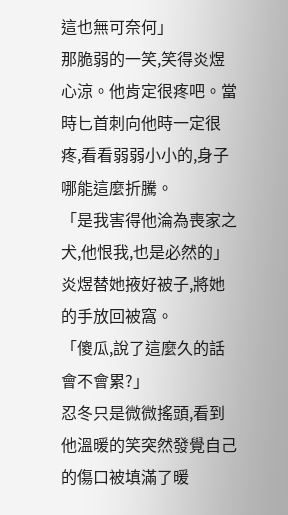這也無可奈何」
那脆弱的一笑,笑得炎煜心涼。他肯定很疼吧。當時匕首刺向他時一定很疼,看看弱弱小小的,身子哪能這麼折騰。
「是我害得他淪為喪家之犬,他恨我,也是必然的」
炎煜替她掖好被子,將她的手放回被窩。
「傻瓜,說了這麼久的話會不會累?」
忍冬只是微微搖頭,看到他溫暖的笑突然發覺自己的傷口被填滿了暖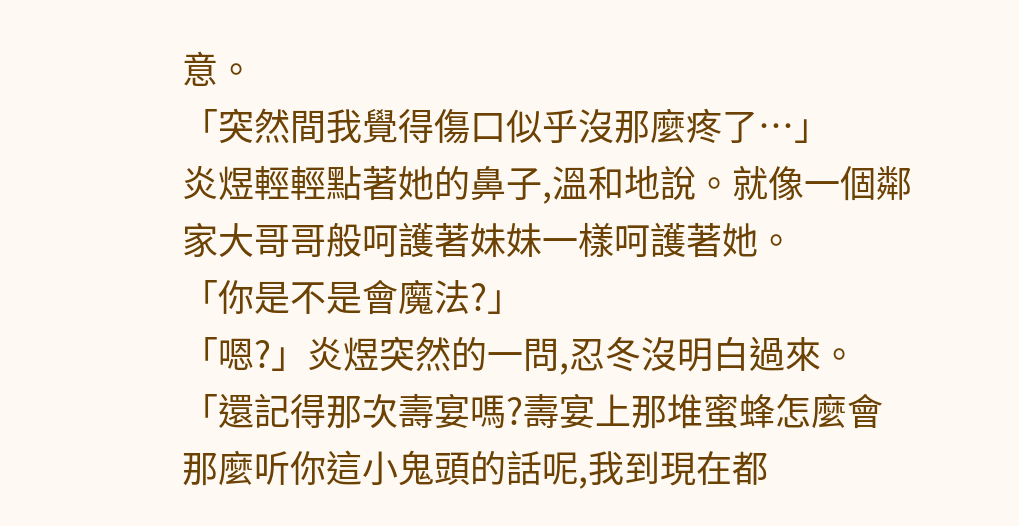意。
「突然間我覺得傷口似乎沒那麼疼了…」
炎煜輕輕點著她的鼻子,溫和地說。就像一個鄰家大哥哥般呵護著妹妹一樣呵護著她。
「你是不是會魔法?」
「嗯?」炎煜突然的一問,忍冬沒明白過來。
「還記得那次壽宴嗎?壽宴上那堆蜜蜂怎麼會那麼听你這小鬼頭的話呢,我到現在都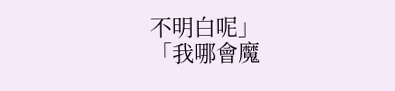不明白呢」
「我哪會魔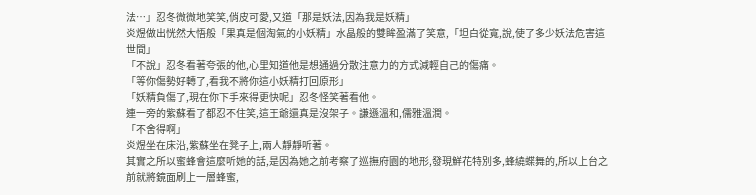法…」忍冬微微地笑笑,俏皮可愛,又道「那是妖法,因為我是妖精」
炎煜做出恍然大悟般「果真是個淘氣的小妖精」水晶般的雙眸盈滿了笑意,「坦白從寬,說,使了多少妖法危害這世間」
「不說」忍冬看著夸張的他,心里知道他是想通過分散注意力的方式減輕自己的傷痛。
「等你傷勢好轉了,看我不將你這小妖精打回原形」
「妖精負傷了,現在你下手來得更快呢」忍冬怪笑著看他。
連一旁的紫蘇看了都忍不住笑,這王爺還真是沒架子。謙遜溫和,儒雅溫潤。
「不舍得啊」
炎煜坐在床沿,紫蘇坐在凳子上,兩人靜靜听著。
其實之所以蜜蜂會這麼听她的話,是因為她之前考察了巡撫府園的地形,發現鮮花特別多,蜂繞蝶舞的,所以上台之前就將鏡面刷上一層蜂蜜,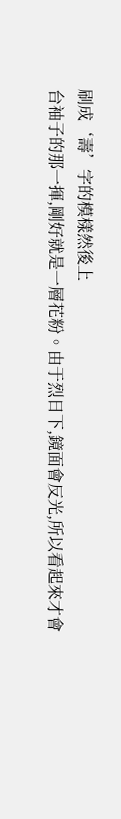刷成‘壽’字的模樣然後上
台袖子的那一揮,剛好就是一層花粉。由于烈日下,鏡面會反光,所以看起來才會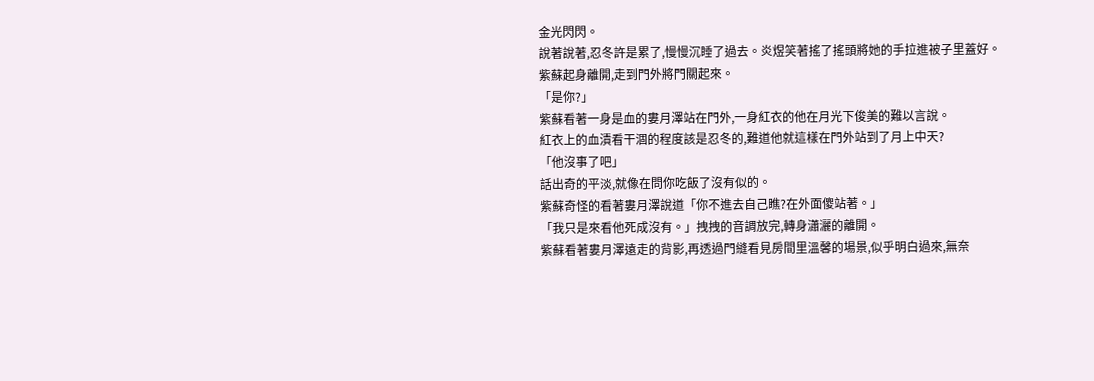金光閃閃。
說著說著,忍冬許是累了,慢慢沉睡了過去。炎煜笑著搖了搖頭將她的手拉進被子里蓋好。
紫蘇起身離開,走到門外將門關起來。
「是你?」
紫蘇看著一身是血的婁月澤站在門外,一身紅衣的他在月光下俊美的難以言說。
紅衣上的血漬看干涸的程度該是忍冬的,難道他就這樣在門外站到了月上中天?
「他沒事了吧」
話出奇的平淡,就像在問你吃飯了沒有似的。
紫蘇奇怪的看著婁月澤說道「你不進去自己瞧?在外面傻站著。」
「我只是來看他死成沒有。」拽拽的音調放完,轉身瀟灑的離開。
紫蘇看著婁月澤遠走的背影,再透過門縫看見房間里溫馨的場景,似乎明白過來,無奈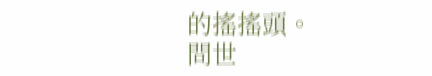的搖搖頭。
問世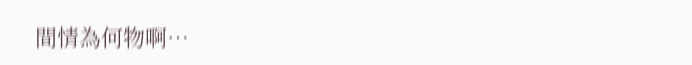間情為何物啊…